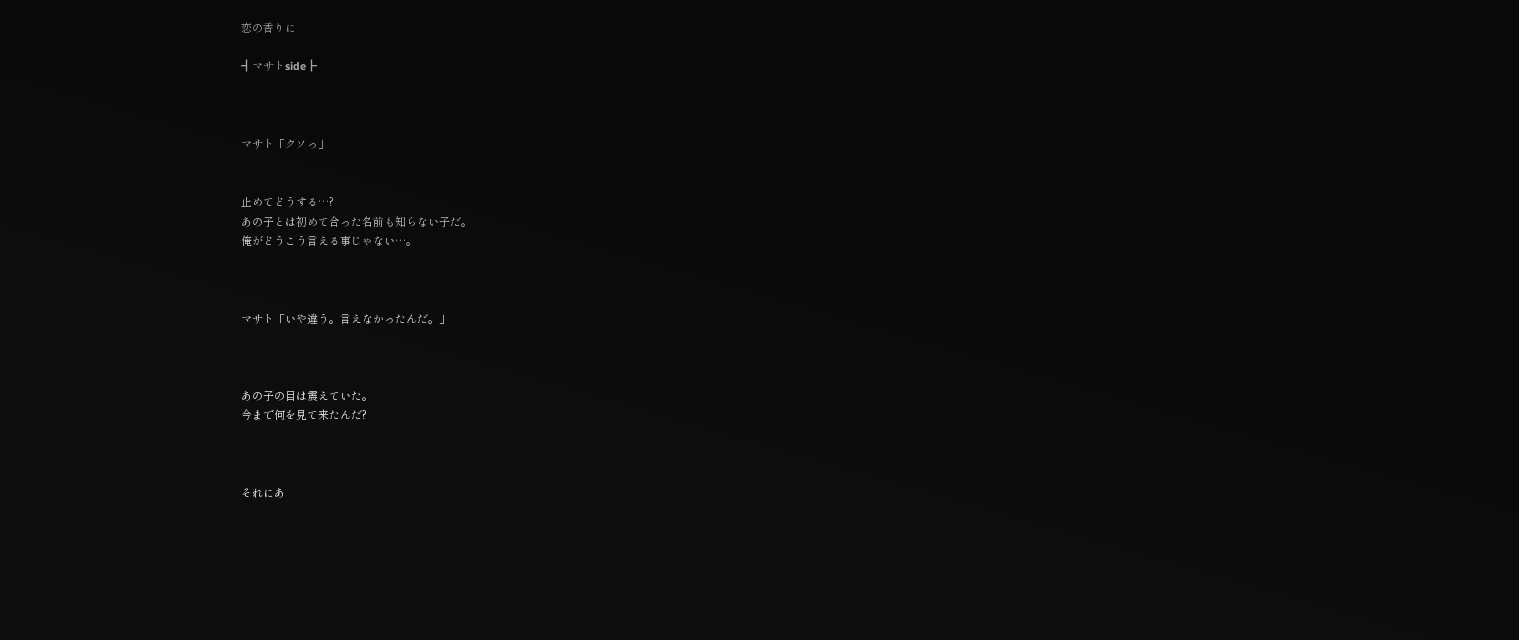恋の香りに

┫マサトside┣



マサト「クソっ」


止めてどうする…?
あの子とは初めて合った名前も知らない子だ。
俺がどうこう言える事じゃない…。



マサト「いや違う。言えなかったんだ。」



あの子の目は震えていた。
今まで何を見て来たんだ?



それにあ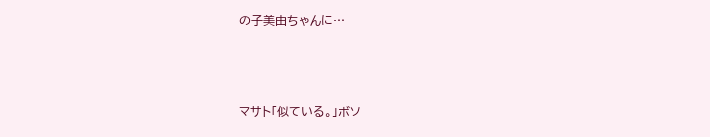の子美由ちゃんに…



マサト「似ている。」ボソ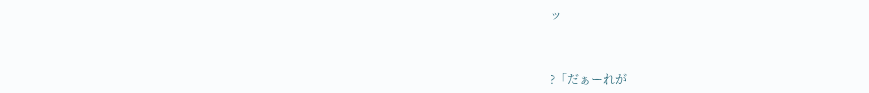ッ



?「だぁーれが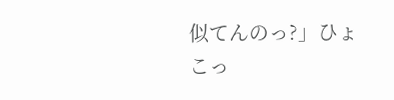似てんのっ?」ひょこっ